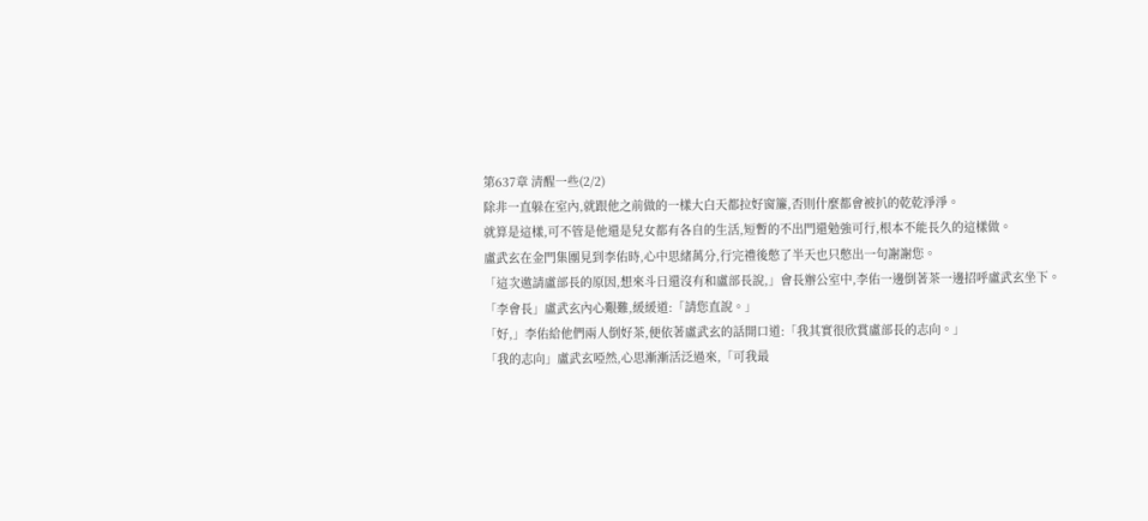第637章 清醒一些(2/2)
除非一直躲在室內,就跟他之前做的一樣大白天都拉好窗簾,否則什麼都會被扒的乾乾淨淨。
就算是這樣,可不管是他還是兒女都有各自的生活,短暫的不出門還勉強可行,根本不能長久的這樣做。
盧武玄在金門集團見到李佑時,心中思緒萬分,行完禮後憋了半天也只憋出一句謝謝您。
「這次邀請盧部長的原因,想來斗日還沒有和盧部長說,」會長辦公室中,李佑一邊倒著茶一邊招呼盧武玄坐下。
「李會長」盧武玄內心艱難,緩緩道:「請您直說。」
「好,」李佑給他們兩人倒好茶,便依著盧武玄的話開口道:「我其實很欣賞盧部長的志向。」
「我的志向」盧武玄啞然,心思漸漸活泛過來,「可我最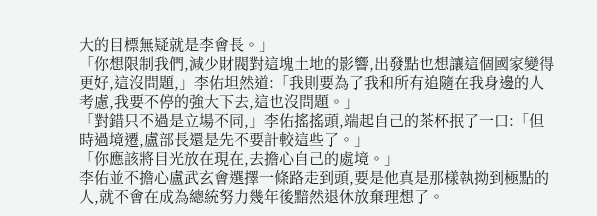大的目標無疑就是李會長。」
「你想限制我們,減少財閥對這塊土地的影響,出發點也想讓這個國家變得更好,這沒問題,」李佑坦然道:「我則要為了我和所有追隨在我身邊的人考慮,我要不停的強大下去,這也沒問題。」
「對錯只不過是立場不同,」李佑搖搖頭,端起自己的茶杯抿了一口:「但時過境遷,盧部長還是先不要計較這些了。」
「你應該將目光放在現在,去擔心自己的處境。」
李佑並不擔心盧武玄會選擇一條路走到頭,要是他真是那樣執拗到極點的人,就不會在成為總統努力幾年後黯然退休放棄理想了。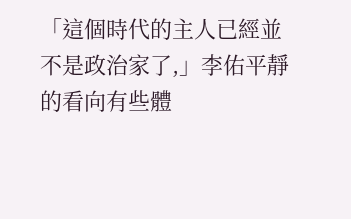「這個時代的主人已經並不是政治家了,」李佑平靜的看向有些體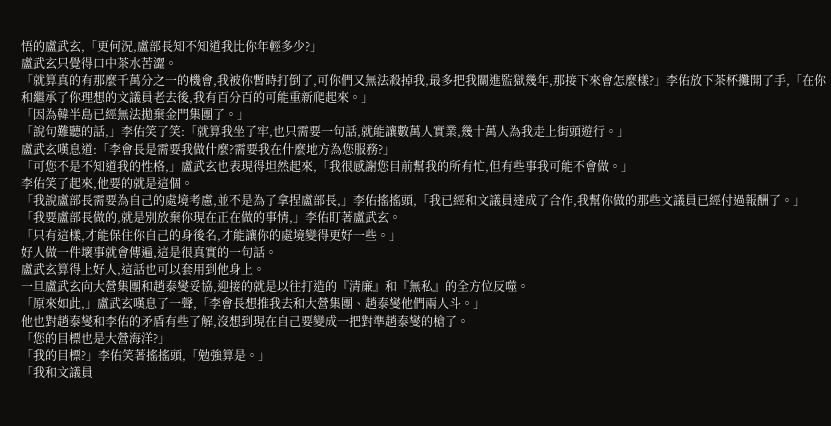悟的盧武玄,「更何況,盧部長知不知道我比你年輕多少?」
盧武玄只覺得口中茶水苦澀。
「就算真的有那麼千萬分之一的機會,我被你暫時打倒了,可你們又無法殺掉我,最多把我關進監獄幾年,那接下來會怎麼樣?」李佑放下茶杯攤開了手,「在你和繼承了你理想的文議員老去後,我有百分百的可能重新爬起來。」
「因為韓半島已經無法拋棄金門集團了。」
「說句難聽的話,」李佑笑了笑:「就算我坐了牢,也只需要一句話,就能讓數萬人實業,幾十萬人為我走上街頭遊行。」
盧武玄嘆息道:「李會長是需要我做什麼?需要我在什麼地方為您服務?」
「可您不是不知道我的性格,」盧武玄也表現得坦然起來,「我很感謝您目前幫我的所有忙,但有些事我可能不會做。」
李佑笑了起來,他要的就是這個。
「我說盧部長需要為自己的處境考慮,並不是為了拿捏盧部長,」李佑搖搖頭,「我已經和文議員達成了合作,我幫你做的那些文議員已經付過報酬了。」
「我要盧部長做的,就是別放棄你現在正在做的事情,」李佑盯著盧武玄。
「只有這樣,才能保住你自己的身後名,才能讓你的處境變得更好一些。」
好人做一件壞事就會傳遍,這是很真實的一句話。
盧武玄算得上好人,這話也可以套用到他身上。
一旦盧武玄向大營集團和趙泰燮妥協,迎接的就是以往打造的『清廉』和『無私』的全方位反噬。
「原來如此,」盧武玄嘆息了一聲,「李會長想推我去和大營集團、趙泰燮他們兩人斗。」
他也對趙泰燮和李佑的矛盾有些了解,沒想到現在自己要變成一把對準趙泰燮的槍了。
「您的目標也是大營海洋?」
「我的目標?」李佑笑著搖搖頭,「勉強算是。」
「我和文議員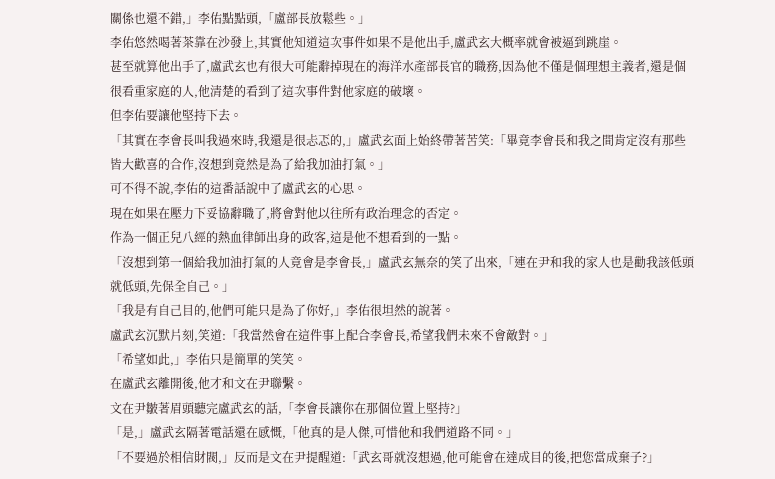關係也還不錯,」李佑點點頭,「盧部長放鬆些。」
李佑悠然喝著茶靠在沙發上,其實他知道這次事件如果不是他出手,盧武玄大概率就會被逼到跳崖。
甚至就算他出手了,盧武玄也有很大可能辭掉現在的海洋水產部長官的職務,因為他不僅是個理想主義者,還是個很看重家庭的人,他清楚的看到了這次事件對他家庭的破壞。
但李佑要讓他堅持下去。
「其實在李會長叫我過來時,我還是很忐忑的,」盧武玄面上始終帶著苦笑:「畢竟李會長和我之間肯定沒有那些皆大歡喜的合作,沒想到竟然是為了給我加油打氣。」
可不得不說,李佑的這番話說中了盧武玄的心思。
現在如果在壓力下妥協辭職了,將會對他以往所有政治理念的否定。
作為一個正兒八經的熱血律師出身的政客,這是他不想看到的一點。
「沒想到第一個給我加油打氣的人竟會是李會長,」盧武玄無奈的笑了出來,「連在尹和我的家人也是勸我該低頭就低頭,先保全自己。」
「我是有自己目的,他們可能只是為了你好,」李佑很坦然的說著。
盧武玄沉默片刻,笑道:「我當然會在這件事上配合李會長,希望我們未來不會敵對。」
「希望如此,」李佑只是簡單的笑笑。
在盧武玄離開後,他才和文在尹聯繫。
文在尹皺著眉頭聽完盧武玄的話,「李會長讓你在那個位置上堅持?」
「是,」盧武玄隔著電話還在感慨,「他真的是人傑,可惜他和我們道路不同。」
「不要過於相信財閥,」反而是文在尹提醒道:「武玄哥就沒想過,他可能會在達成目的後,把您當成棄子?」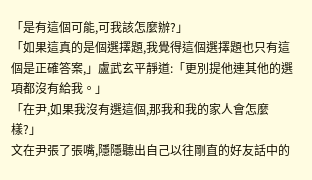「是有這個可能,可我該怎麼辦?」
「如果這真的是個選擇題,我覺得這個選擇題也只有這個是正確答案,」盧武玄平靜道:「更別提他連其他的選項都沒有給我。」
「在尹,如果我沒有選這個,那我和我的家人會怎麼樣?」
文在尹張了張嘴,隱隱聽出自己以往剛直的好友話中的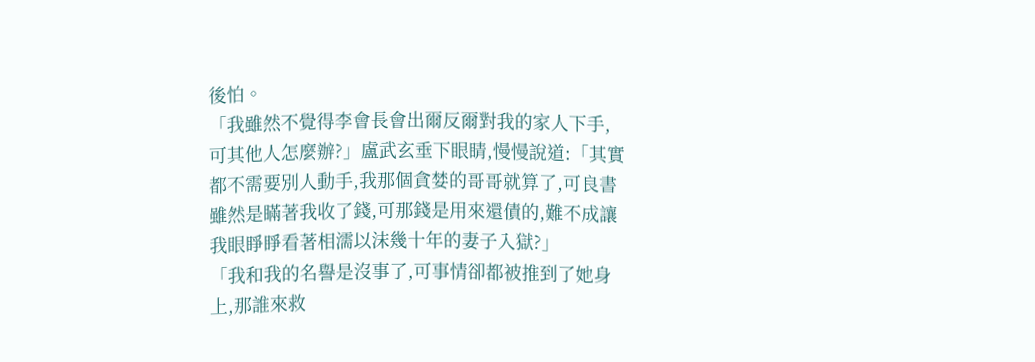後怕。
「我雖然不覺得李會長會出爾反爾對我的家人下手,可其他人怎麼辦?」盧武玄垂下眼睛,慢慢說道:「其實都不需要別人動手,我那個貪婪的哥哥就算了,可良書雖然是瞞著我收了錢,可那錢是用來還債的,難不成讓我眼睜睜看著相濡以沫幾十年的妻子入獄?」
「我和我的名譽是沒事了,可事情卻都被推到了她身上,那誰來救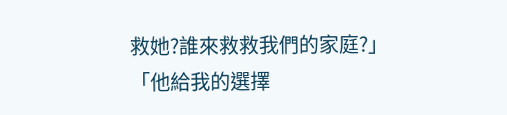救她?誰來救救我們的家庭?」
「他給我的選擇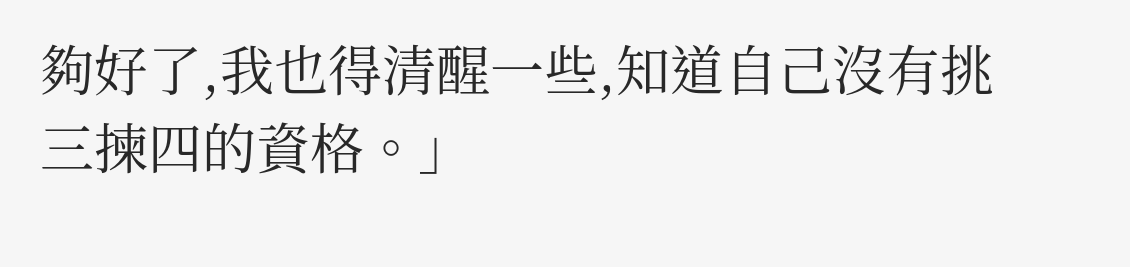夠好了,我也得清醒一些,知道自己沒有挑三揀四的資格。」